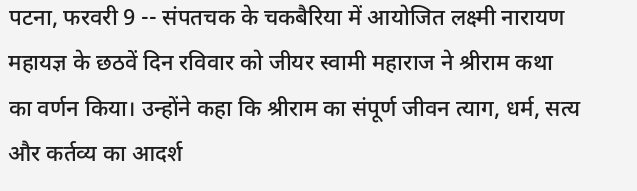पटना, फरवरी 9 -- संपतचक के चकबैरिया में आयोजित लक्ष्मी नारायण महायज्ञ के छठवें दिन रविवार को जीयर स्वामी महाराज ने श्रीराम कथा का वर्णन किया। उन्होंने कहा कि श्रीराम का संपूर्ण जीवन त्याग, धर्म, सत्य और कर्तव्य का आदर्श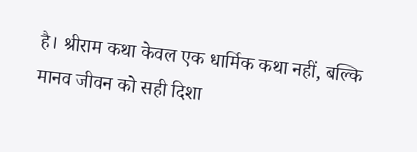है। श्रीराम कथा केवल एक धार्मिक कथा नहीं, बल्कि मानव जीवन को सही दिशा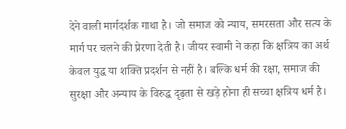देने वाली मार्गदर्शक गाथा है। जो समाज को न्याय, समरसता और सत्य के मार्ग पर चलने की प्रेरणा देती है। जीयर स्वामी ने कहा कि क्षत्रिय का अर्थ केवल युद्ध या शक्ति प्रदर्शन से नहीं है। बल्कि धर्म की रक्षा, समाज की सुरक्षा और अन्याय के विरुद्ध दृढ़ता से खड़े होना ही सच्चा क्षत्रिय धर्म है।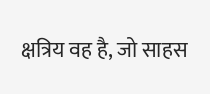क्षत्रिय वह है, जो साहस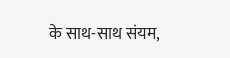के साथ-साथ संयम,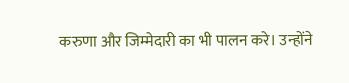करुणा और जिम्मेदारी का भी पालन करे। उन्होंने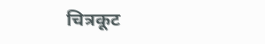चित्रकूट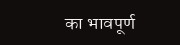का भावपूर्ण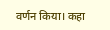वर्णन किया। कहा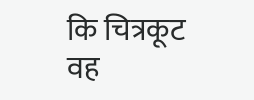कि चित्रकूट वह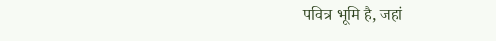पवित्र भूमि है, जहां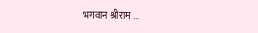भगवान श्रीराम ...